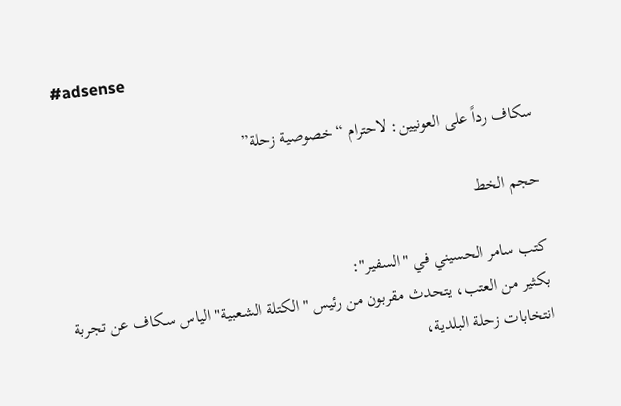#adsense

سكاف رداً على العونيين: لاحترام “خصوصية زحلة”

حجم الخط

كتب سامر الحسيني في "السفير":
بكثير من العتب، يتحدث مقربون من رئيس "الكتلة الشـعبية" الياس سـكاف عن تجربة انتخابات زحلة البلدية،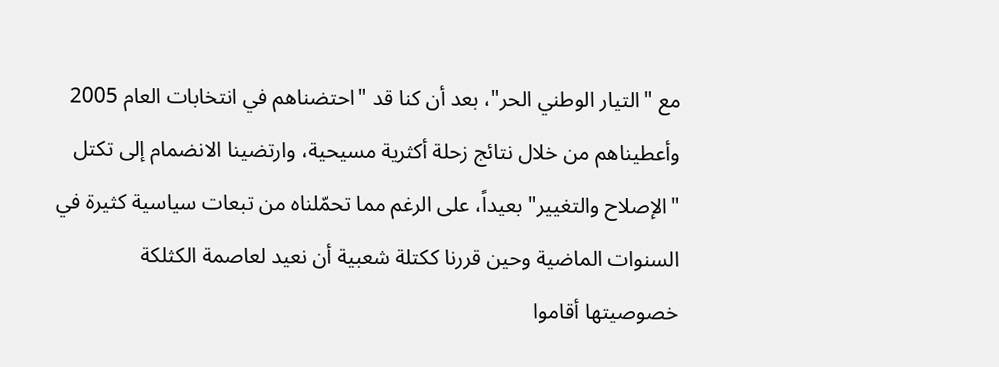مع "التيار الوطني الحر"، بعد أن كنا قد "احتضناهم في انتخابات العام 2005 وأعطيناهم من خلال نتائج زحلة أكثرية مسيحية، وارتضينا الانضمام إلى تكتل "الإصلاح والتغيير" بعيداً، على الرغم مما تحمّلناه من تبعات سياسية كثيرة في السنوات الماضية وحين قررنا ككتلة شعبية أن نعيد لعاصمة الكثلكة خصوصيتها أقاموا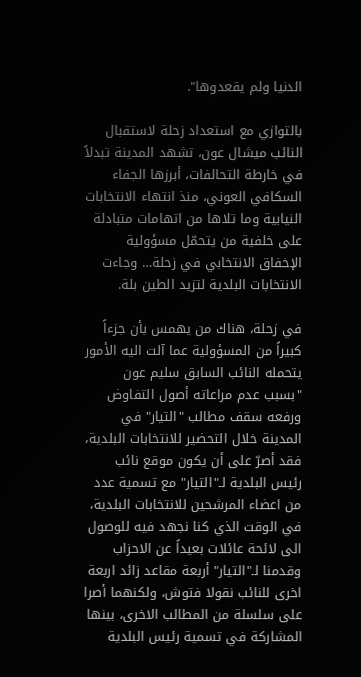الدنيا ولم يقعدوها".

بالتوازي مع استعداد زحلة لاستقبال النائب ميشال عون، تشهد المدينة تبدلاً في خارطة التحالفات، أبرزها الجفاء السكافي العوني، منذ انتهاء الانتخابات النيابية وما تلاها من اتهامات متبادلة على خلفية من يتحمّل مسؤولية الإخفاق الانتخابي في زحلة… وجاءت الانتخابات البلدية لتزيد الطين بلة.

في زحلة، هناك من يهمس بأن جزءاً كبيراً من المسؤولية عما آلت اليه الأمور يتحمله النائب السابق سليم عون "بسبب عدم مراعاته أصول التفاوض ورفعه سقف مطالب "التيار" في المدينة خلال التحضير للانتخابات البلدية، فقد أصرّ على أن يكون موقع نائب رئيس البلدية لـ"التيار" مع تسمية عدد من اعضاء المرشحين للانتخابات البلدية، في الوقت الذي كنا نجهد فيه للوصول الى لائحة عائلات بعيداً عن الاحزاب وقدمنا لـ"التيار" أربعة مقاعد زائد اربعة اخرى للنائب نقولا فتوش، ولكنهما أصرا على سلسلة من المطالب الاخرى، بينها المشاركة في تسمية رئيس البلدية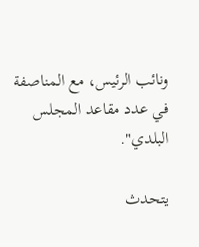ونائب الرئيس، مع المناصفة في عدد مقاعد المجلس البلدي".

يتحدث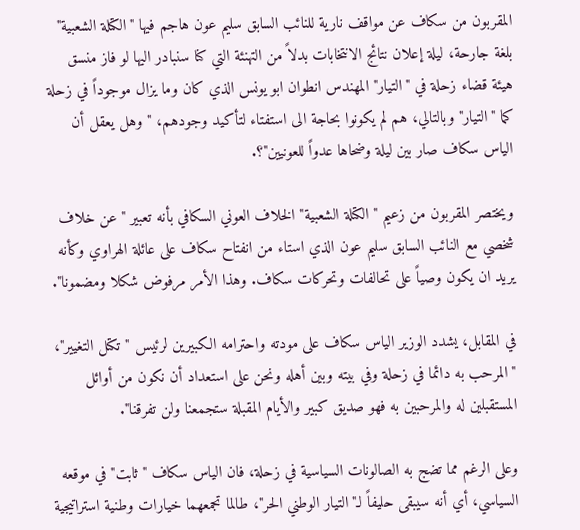المقربون من سكاف عن مواقف نارية للنائب السابق سليم عون هاجم فيها "الكتلة الشعبية" بلغة جارحة، ليلة إعلان نتائج الانتخابات بدلاً من التهنئة التي كنا سنبادر اليها لو فاز منسق هيئة قضاء زحلة في "التيار" المهندس انطوان ابو يونس الذي كان وما يزال موجوداً في زحلة كما "التيار" وبالتالي، هم لم يكونوا بحاجة الى استفتاء لتأكيد وجودهم، "وهل يعقل أن الياس سكاف صار بين ليلة وضحاها عدواً للعونيين"؟.

ويختصر المقربون من زعيم "الكتلة الشعبية" الخلاف العوني السكافي بأنه تعبير "عن خلاف شخصي مع النائب السابق سليم عون الذي استاء من انفتاح سكاف على عائلة الهراوي وكأنه يريد ان يكون وصياً على تحالفات وتحركات سكاف. وهذا الأمر مرفوض شكلا ومضمونا".

في المقابل، يشدد الوزير الياس سكاف على مودته واحترامه الكبيرين لرئيس "تكتل التغيير"، "المرحب به دائما في زحلة وفي بيته وبين أهله ونحن على استعداد أن نكون من أوائل المستقبلين له والمرحبين به فهو صديق كبير والأيام المقبلة ستجمعنا ولن تفرقنا".

وعلى الرغم مما تضج به الصالونات السياسية في زحلة، فان الياس سكاف "ثابت" في موقعه السياسي، أي أنه سيبقى حليفاً لـ"التيار الوطني الحر"، طالما تجمعهما خيارات وطنية استراتيجية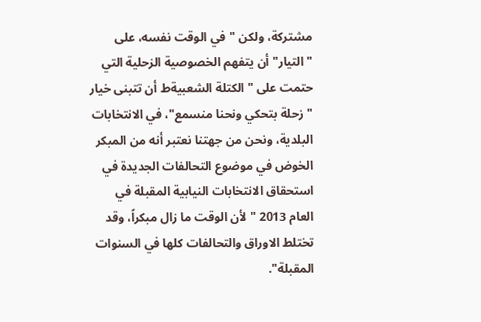مشتركة، ولكن "في الوقت نفسه، على "التيار" أن يتفهم الخصوصية الزحلية التي حتمت على "الكتلة الشعبيةط أن تتبنى خيار "زحلة بتحكي ونحنا منسمع"، في الانتخابات البلدية، ونحن من جهتنا نعتبر أنه من المبكر الخوض في موضوع التحالفات الجديدة في استحقاق الانتخابات النيابية المقبلة في العام 2013 " لأن الوقت ما زال مبكراً، وقد تختلط الاوراق والتحالفات كلها في السنوات المقبلة".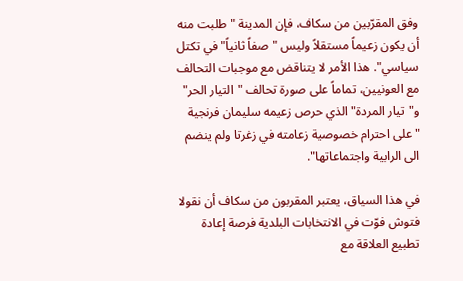وفق المقرّبين من سكاف، فإن المدينة "طلبت منه أن يكون زعيماً مستقلاً وليس "صفاً ثانياً" في تكتل سياسي". هذا الأمر لا يتناقض مع موجبات التحالف مع العونيين، تماماً على صورة تحالف "التيار الحر" و"تيار المردة" الذي حرص زعيمه سليمان فرنجية "على احترام خصوصية زعامته في زغرتا ولم ينضم الى الرابية واجتماعاتها".

في هذا السياق، يعتبر المقربون من سكاف أن نقولا فتوش فوّت في الانتخابات البلدية فرصة إعادة تطبيع العلاقة مع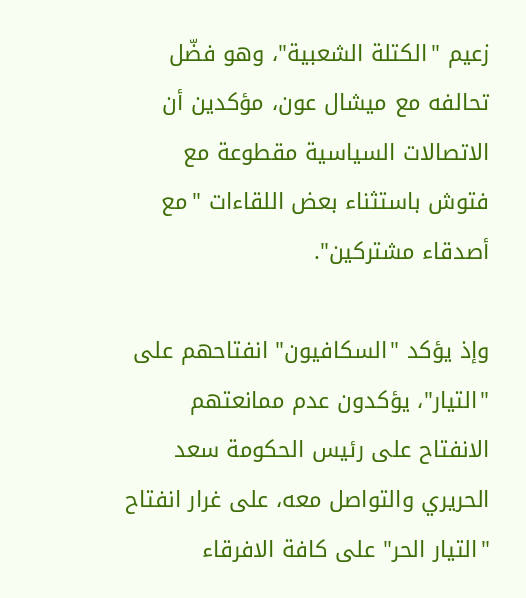زعيم "الكتلة الشعبية"، وهو فضّل تحالفه مع ميشال عون، مؤكدين أن الاتصالات السياسية مقطوعة مع فتوش باستثناء بعض اللقاءات "مع أصدقاء مشتركين".

وإذ يؤكد "السكافيون" انفتاحهم على "التيار"، يؤكدون عدم ممانعتهم الانفتاح على رئيس الحكومة سعد الحريري والتواصل معه، على غرار انفتاح "التيار الحر" على كافة الافرقاء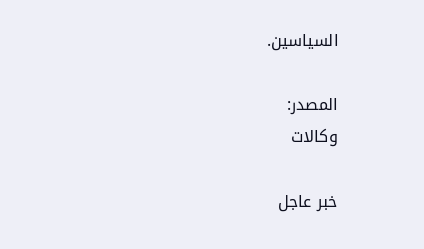السياسين.

المصدر:
وكالات

خبر عاجل